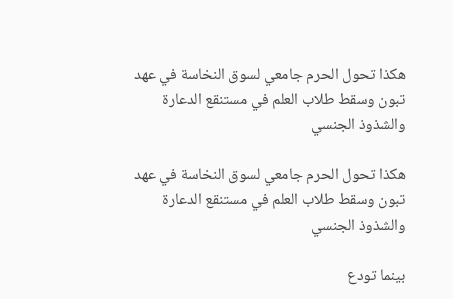هكذا تحول الحرم جامعي لسوق النخاسة في عهد تبون وسقط طلاب العلم في مستنقع الدعارة والشذوذ الجنسي

هكذا تحول الحرم جامعي لسوق النخاسة في عهد تبون وسقط طلاب العلم في مستنقع الدعارة والشذوذ الجنسي

بينما تودع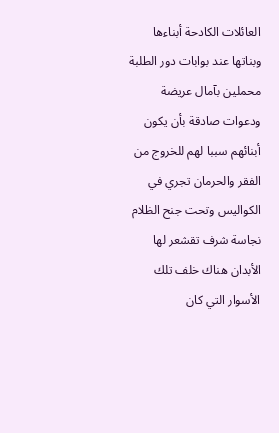العائلات الكادحة أبناءها وبناتها عند بوابات دور الطلبة محملين بآمال عريضة ودعوات صادقة بأن يكون أبنائهم سببا لهم للخروج من الفقر والحرمان تجري في الكواليس وتحت جنح الظلام نجاسة شرف تقشعر لها الأبدان هناك خلف تلك الأسوار التي كان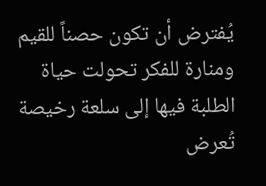يُفترض أن تكون حصناً للقيم ومنارة للفكر تحولت حياة الطلبة فيها إلى سلعة رخيصة تُعرض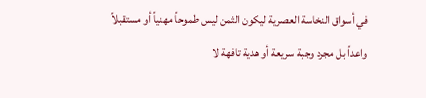في أسواق النخاسة العصرية ليكون الثمن ليس طموحاً مهنياً أو مستقبلاً واعداً بل مجرد وجبة سريعة أو هدية تافهة لا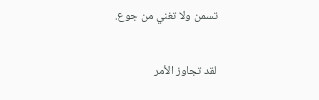تسمن ولا تغني من جوع.

لقد تجاوز الأمر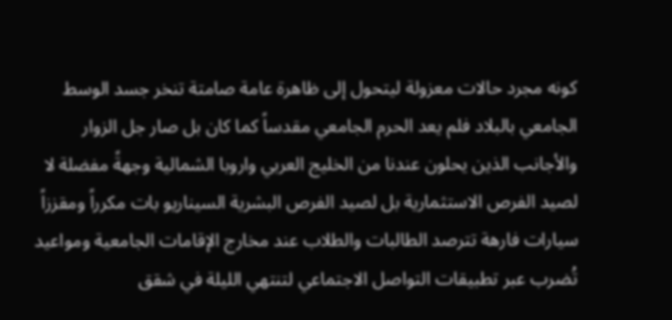كونه مجرد حالات معزولة ليتحول إلى ظاهرة عامة صامتة تنخر جسد الوسط الجامعي بالبلاد فلم يعد الحرم الجامعي مقدساً كما كان بل صار جل الزوار والأجانب الذين يحلون عندنا من الخليج العربي واروبا الشمالية وجهةً مفضلة لا لصيد الفرص الاستثمارية بل لصيد الفرص البشرية السيناريو بات مكرراً ومقززاً سيارات فارهة تترصد الطالبات والطلاب عند مخارج الإقامات الجامعية ومواعيد تُضرب عبر تطبيقات التواصل الاجتماعي لتنتهي الليلة في شقق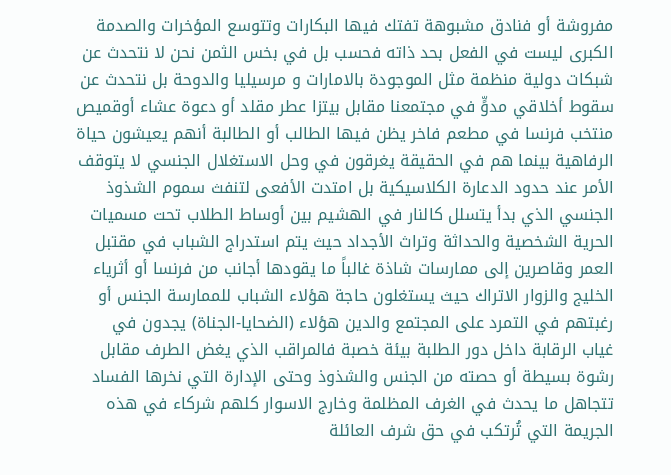مفروشة أو فنادق مشبوهة تفتك فيها البكارات وتتوسع المؤخرات والصدمة الكبرى ليست في الفعل بحد ذاته فحسب بل في بخس الثمن نحن لا نتحدث عن شبكات دولية منظمة مثل الموجودة بالامارات و مرسيليا والدوحة بل نتحدث عن سقوط أخلاقي مدوٍّ في مجتمعنا مقابل بيتزا عطر مقلد أو دعوة عشاء أوقميص منتخب فرنسا في مطعم فاخر يظن فيها الطالب أو الطالبة أنهم يعيشون حياة الرفاهية بينما هم في الحقيقة يغرقون في وحل الاستغلال الجنسي لا يتوقف الأمر عند حدود الدعارة الكلاسيكية بل امتدت الأفعى لتنفث سموم الشذوذ الجنسي الذي بدأ يتسلل كالنار في الهشيم بين أوساط الطلاب تحت مسميات الحرية الشخصية والحداثة وتراث الأجداد حيث يتم استدراج الشباب في مقتبل العمر وقاصرين إلى ممارسات شاذة غالباً ما يقودها أجانب من فرنسا أو أثرياء الخليج والزوار الاتراك حيث يستغلون حاجة هؤلاء الشباب للممارسة الجنس أو رغبتهم في التمرد على المجتمع والدين هؤلاء (الضحايا-الجناة) يجدون في غياب الرقابة داخل دور الطلبة بيئة خصبة فالمراقب الذي يغض الطرف مقابل رشوة بسيطة أو حصته من الجنس والشذوذ وحتى الإدارة التي نخرها الفساد تتجاهل ما يحدث في الغرف المظلمة وخارج الاسوار كلهم شركاء في هذه الجريمة التي تُرتكب في حق شرف العائلة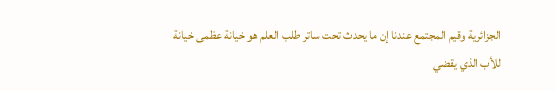الجزائرية وقيم المجتمع عندنا إن ما يحدث تحت ساتر طلب العلم هو خيانة عظمى خيانة للأب الذي يقضي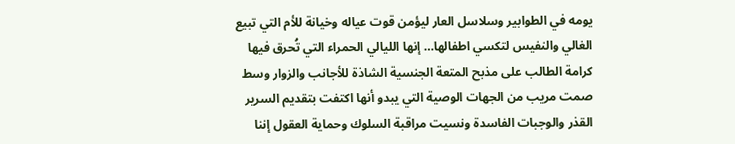يومه في الطوابير وسلاسل العار ليؤمن قوت عياله وخيانة للأم التي تبيع الغالي والنفيس لتكسي اطفالها… إنها الليالي الحمراء التي تُحرق فيها كرامة الطالب على مذبح المتعة الجنسية الشاذة للأجانب والزوار وسط صمت مريب من الجهات الوصية التي يبدو أنها اكتفت بتقديم السرير القذر والوجبات الفاسدة ونسيت مراقبة السلوك وحماية العقول إننا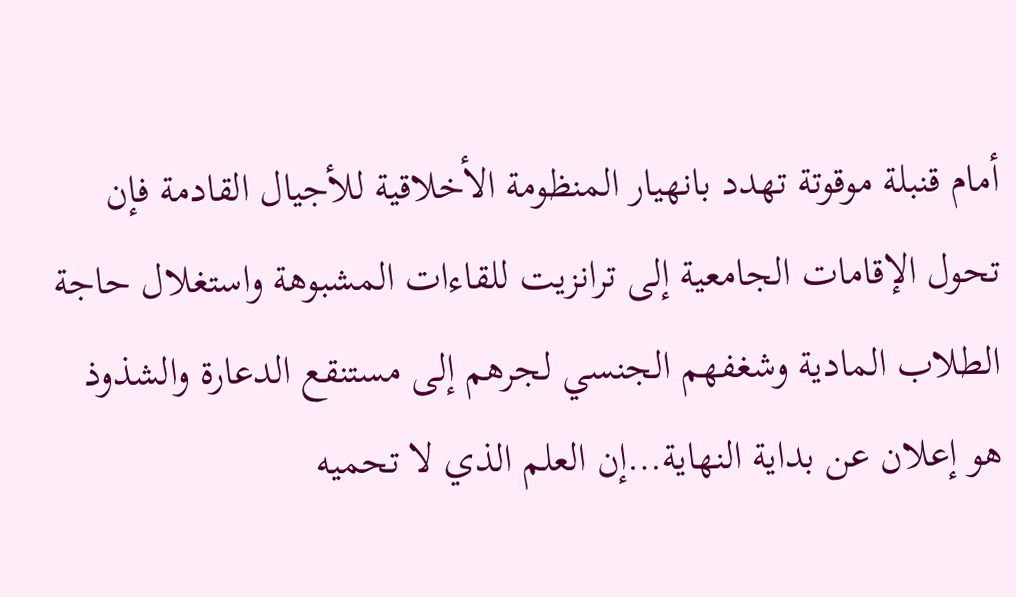أمام قنبلة موقوتة تهدد بانهيار المنظومة الأخلاقية للأجيال القادمة فإن تحول الإقامات الجامعية إلى ترانزيت للقاءات المشبوهة واستغلال حاجة الطلاب المادية وشغفهم الجنسي لجرهم إلى مستنقع الدعارة والشذوذ هو إعلان عن بداية النهاية…إن العلم الذي لا تحميه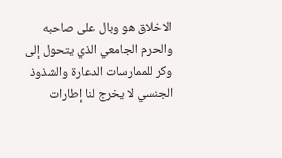الاخلاق هو وبال على صاحبه والحرم الجامعي الذي يتحول إلى وكر للممارسات الدعارة والشذوذ الجنسي لا يخرج لنا إطارات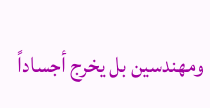ومهندسين بل يخرج أجساداً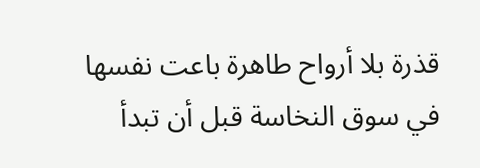قذرة بلا أرواح طاهرة باعت نفسها في سوق النخاسة قبل أن تبدأ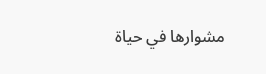مشوارها في حياة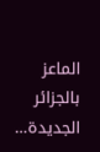الماعز بالجزائر الجديدة…